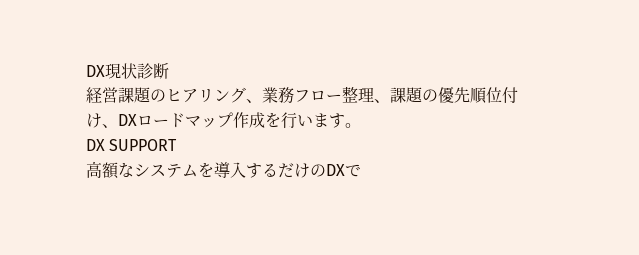DX現状診断
経営課題のヒアリング、業務フロー整理、課題の優先順位付け、DXロードマップ作成を行います。
DX SUPPORT
高額なシステムを導入するだけのDXで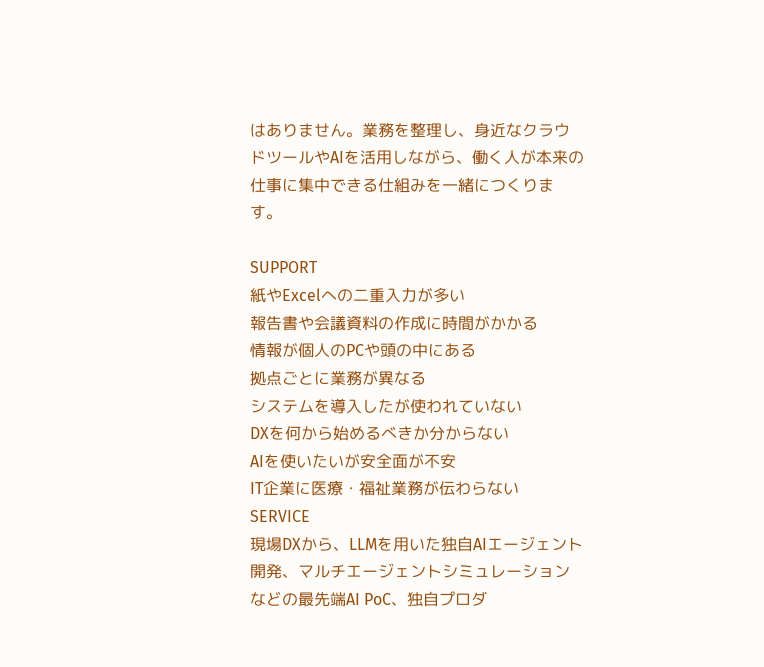はありません。業務を整理し、身近なクラウドツールやAIを活用しながら、働く人が本来の仕事に集中できる仕組みを一緒につくります。

SUPPORT
紙やExcelへの二重入力が多い
報告書や会議資料の作成に時間がかかる
情報が個人のPCや頭の中にある
拠点ごとに業務が異なる
システムを導入したが使われていない
DXを何から始めるべきか分からない
AIを使いたいが安全面が不安
IT企業に医療・福祉業務が伝わらない
SERVICE
現場DXから、LLMを用いた独自AIエージェント開発、マルチエージェントシミュレーションなどの最先端AI PoC、独自プロダ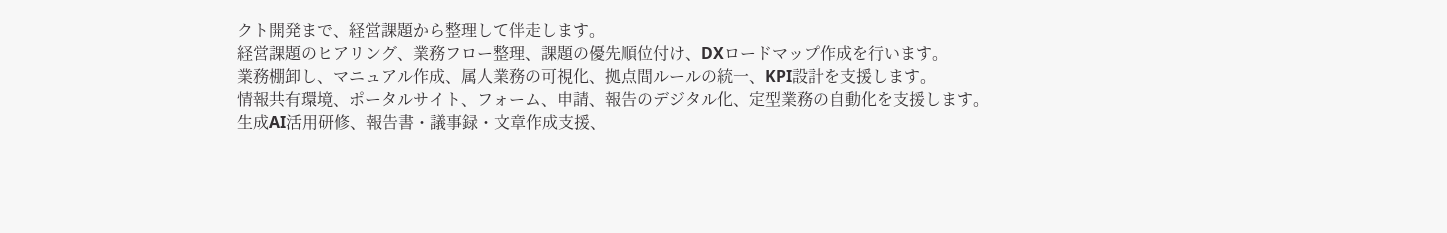クト開発まで、経営課題から整理して伴走します。
経営課題のヒアリング、業務フロー整理、課題の優先順位付け、DXロードマップ作成を行います。
業務棚卸し、マニュアル作成、属人業務の可視化、拠点間ルールの統一、KPI設計を支援します。
情報共有環境、ポータルサイト、フォーム、申請、報告のデジタル化、定型業務の自動化を支援します。
生成AI活用研修、報告書・議事録・文章作成支援、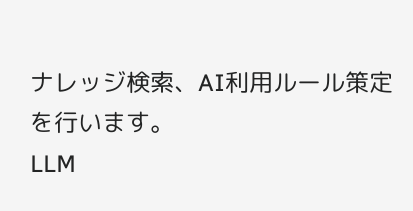ナレッジ検索、AI利用ルール策定を行います。
LLM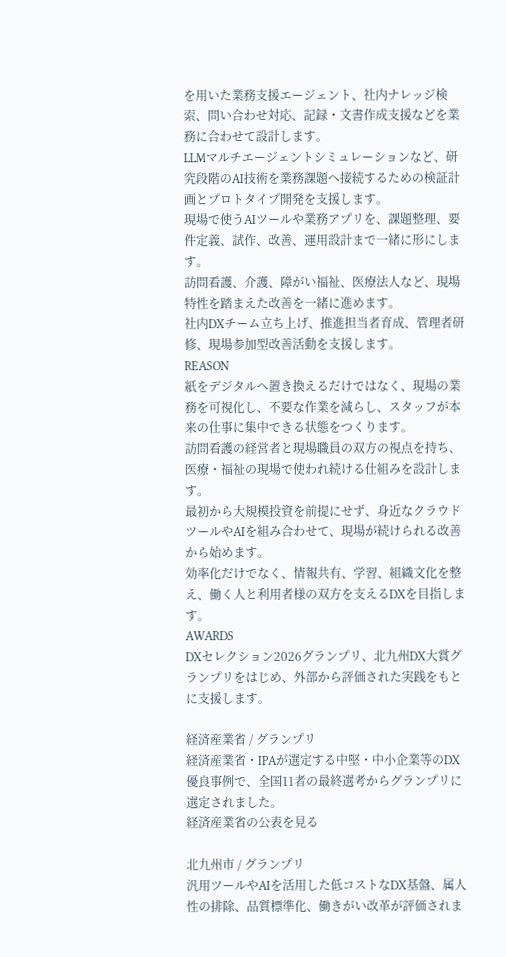を用いた業務支援エージェント、社内ナレッジ検索、問い合わせ対応、記録・文書作成支援などを業務に合わせて設計します。
LLMマルチエージェントシミュレーションなど、研究段階のAI技術を業務課題へ接続するための検証計画とプロトタイプ開発を支援します。
現場で使うAIツールや業務アプリを、課題整理、要件定義、試作、改善、運用設計まで一緒に形にします。
訪問看護、介護、障がい福祉、医療法人など、現場特性を踏まえた改善を一緒に進めます。
社内DXチーム立ち上げ、推進担当者育成、管理者研修、現場参加型改善活動を支援します。
REASON
紙をデジタルへ置き換えるだけではなく、現場の業務を可視化し、不要な作業を減らし、スタッフが本来の仕事に集中できる状態をつくります。
訪問看護の経営者と現場職員の双方の視点を持ち、医療・福祉の現場で使われ続ける仕組みを設計します。
最初から大規模投資を前提にせず、身近なクラウドツールやAIを組み合わせて、現場が続けられる改善から始めます。
効率化だけでなく、情報共有、学習、組織文化を整え、働く人と利用者様の双方を支えるDXを目指します。
AWARDS
DXセレクション2026グランプリ、北九州DX大賞グランプリをはじめ、外部から評価された実践をもとに支援します。

経済産業省 / グランプリ
経済産業省・IPAが選定する中堅・中小企業等のDX優良事例で、全国11者の最終選考からグランプリに選定されました。
経済産業省の公表を見る

北九州市 / グランプリ
汎用ツールやAIを活用した低コストなDX基盤、属人性の排除、品質標準化、働きがい改革が評価されま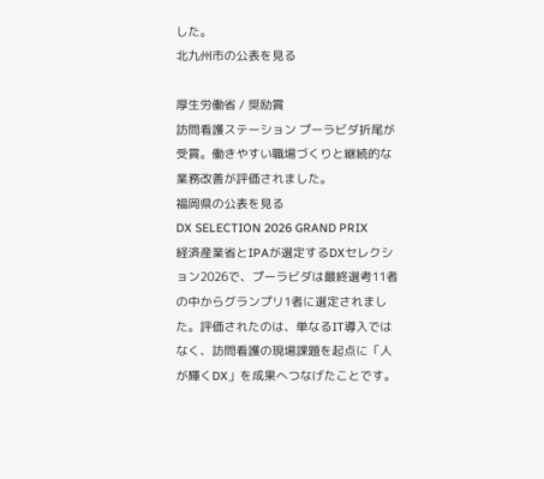した。
北九州市の公表を見る

厚生労働省 / 奨励賞
訪問看護ステーション プーラビダ折尾が受賞。働きやすい職場づくりと継続的な業務改善が評価されました。
福岡県の公表を見る
DX SELECTION 2026 GRAND PRIX
経済産業省とIPAが選定するDXセレクション2026で、プーラビダは最終選考11者の中からグランプリ1者に選定されました。評価されたのは、単なるIT導入ではなく、訪問看護の現場課題を起点に「人が輝くDX」を成果へつなげたことです。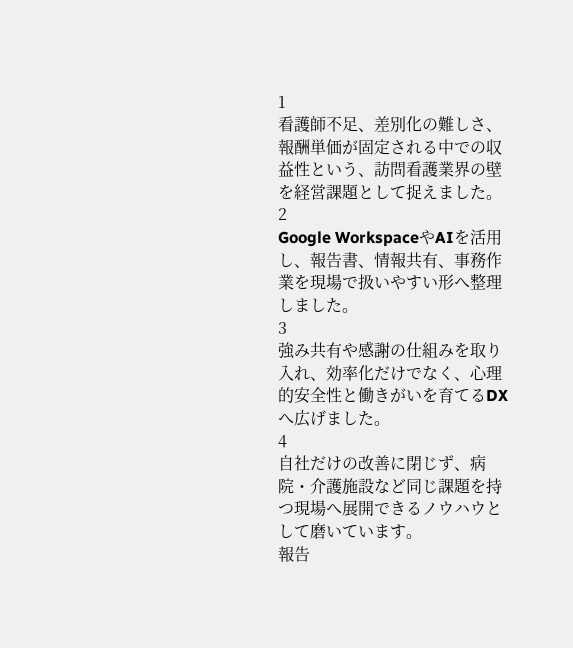1
看護師不足、差別化の難しさ、報酬単価が固定される中での収益性という、訪問看護業界の壁を経営課題として捉えました。
2
Google WorkspaceやAIを活用し、報告書、情報共有、事務作業を現場で扱いやすい形へ整理しました。
3
強み共有や感謝の仕組みを取り入れ、効率化だけでなく、心理的安全性と働きがいを育てるDXへ広げました。
4
自社だけの改善に閉じず、病院・介護施設など同じ課題を持つ現場へ展開できるノウハウとして磨いています。
報告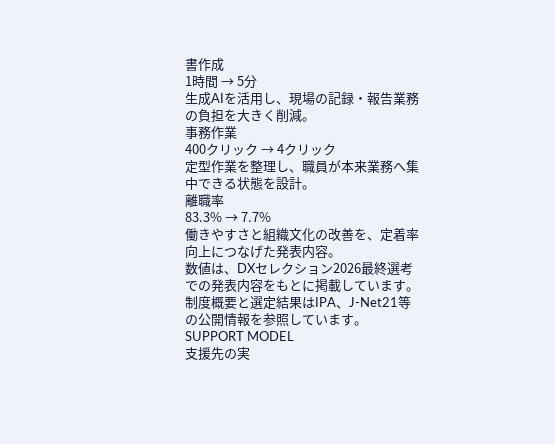書作成
1時間 → 5分
生成AIを活用し、現場の記録・報告業務の負担を大きく削減。
事務作業
400クリック → 4クリック
定型作業を整理し、職員が本来業務へ集中できる状態を設計。
離職率
83.3% → 7.7%
働きやすさと組織文化の改善を、定着率向上につなげた発表内容。
数値は、DXセレクション2026最終選考での発表内容をもとに掲載しています。制度概要と選定結果はIPA、J-Net21等の公開情報を参照しています。
SUPPORT MODEL
支援先の実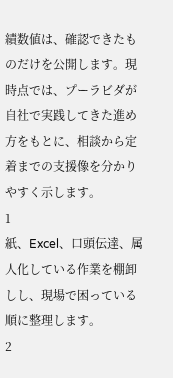績数値は、確認できたものだけを公開します。現時点では、プーラビダが自社で実践してきた進め方をもとに、相談から定着までの支援像を分かりやすく示します。
1
紙、Excel、口頭伝達、属人化している作業を棚卸しし、現場で困っている順に整理します。
2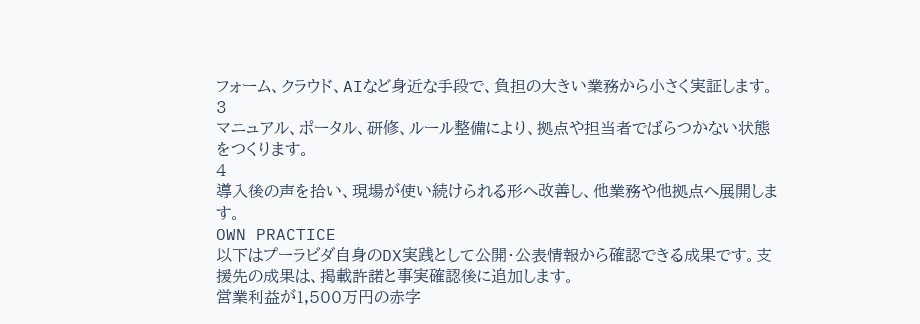フォーム、クラウド、AIなど身近な手段で、負担の大きい業務から小さく実証します。
3
マニュアル、ポータル、研修、ルール整備により、拠点や担当者でばらつかない状態をつくります。
4
導入後の声を拾い、現場が使い続けられる形へ改善し、他業務や他拠点へ展開します。
OWN PRACTICE
以下はプーラビダ自身のDX実践として公開・公表情報から確認できる成果です。支援先の成果は、掲載許諾と事実確認後に追加します。
営業利益が1,500万円の赤字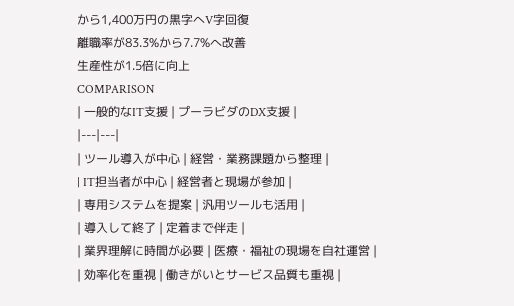から1,400万円の黒字へV字回復
離職率が83.3%から7.7%へ改善
生産性が1.5倍に向上
COMPARISON
| 一般的なIT支援 | プーラビダのDX支援 |
|---|---|
| ツール導入が中心 | 経営・業務課題から整理 |
| IT担当者が中心 | 経営者と現場が参加 |
| 専用システムを提案 | 汎用ツールも活用 |
| 導入して終了 | 定着まで伴走 |
| 業界理解に時間が必要 | 医療・福祉の現場を自社運営 |
| 効率化を重視 | 働きがいとサービス品質も重視 |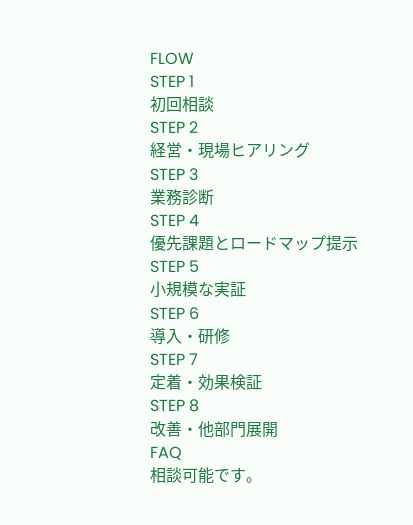FLOW
STEP 1
初回相談
STEP 2
経営・現場ヒアリング
STEP 3
業務診断
STEP 4
優先課題とロードマップ提示
STEP 5
小規模な実証
STEP 6
導入・研修
STEP 7
定着・効果検証
STEP 8
改善・他部門展開
FAQ
相談可能です。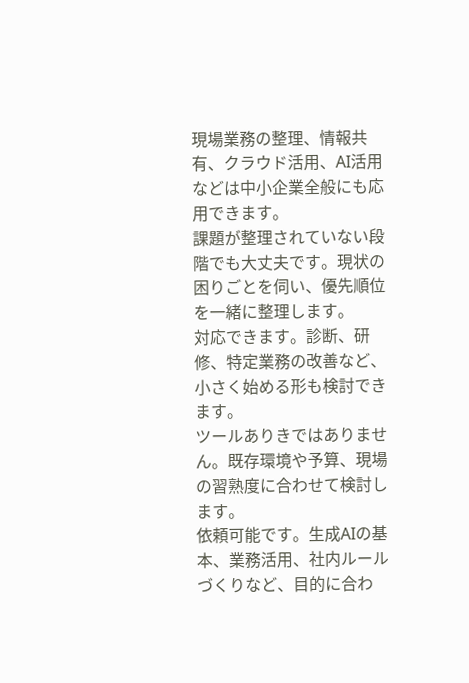現場業務の整理、情報共有、クラウド活用、AI活用などは中小企業全般にも応用できます。
課題が整理されていない段階でも大丈夫です。現状の困りごとを伺い、優先順位を一緒に整理します。
対応できます。診断、研修、特定業務の改善など、小さく始める形も検討できます。
ツールありきではありません。既存環境や予算、現場の習熟度に合わせて検討します。
依頼可能です。生成AIの基本、業務活用、社内ルールづくりなど、目的に合わ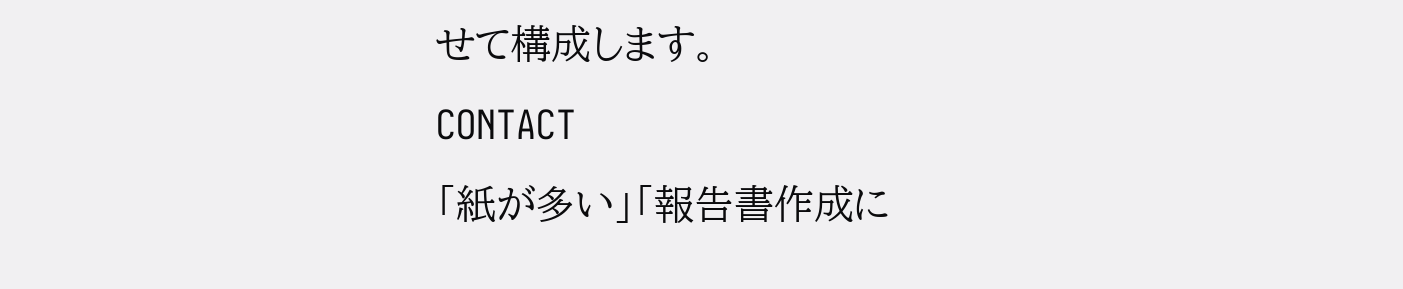せて構成します。
CONTACT
「紙が多い」「報告書作成に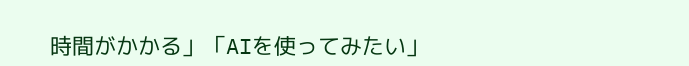時間がかかる」「AIを使ってみたい」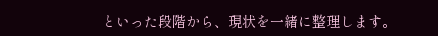といった段階から、現状を一緒に整理します。